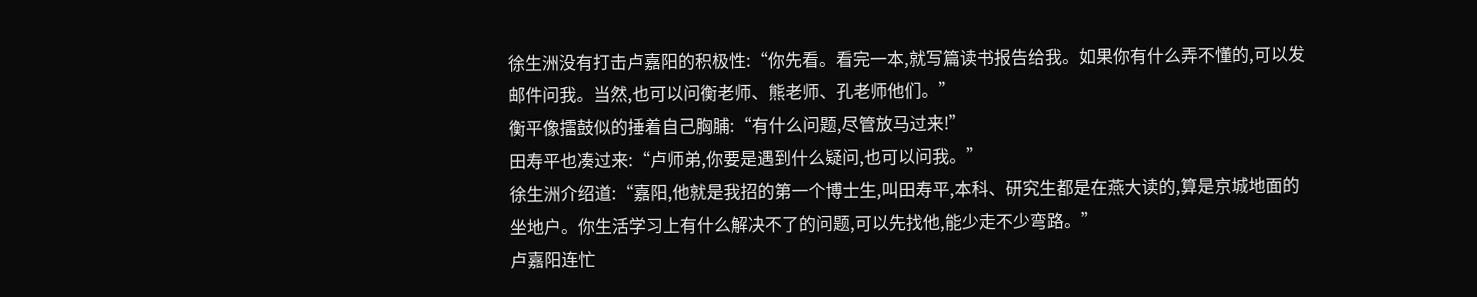徐生洲没有打击卢嘉阳的积极性:“你先看。看完一本,就写篇读书报告给我。如果你有什么弄不懂的,可以发邮件问我。当然,也可以问衡老师、熊老师、孔老师他们。”
衡平像擂鼓似的捶着自己胸脯:“有什么问题,尽管放马过来!”
田寿平也凑过来:“卢师弟,你要是遇到什么疑问,也可以问我。”
徐生洲介绍道:“嘉阳,他就是我招的第一个博士生,叫田寿平,本科、研究生都是在燕大读的,算是京城地面的坐地户。你生活学习上有什么解决不了的问题,可以先找他,能少走不少弯路。”
卢嘉阳连忙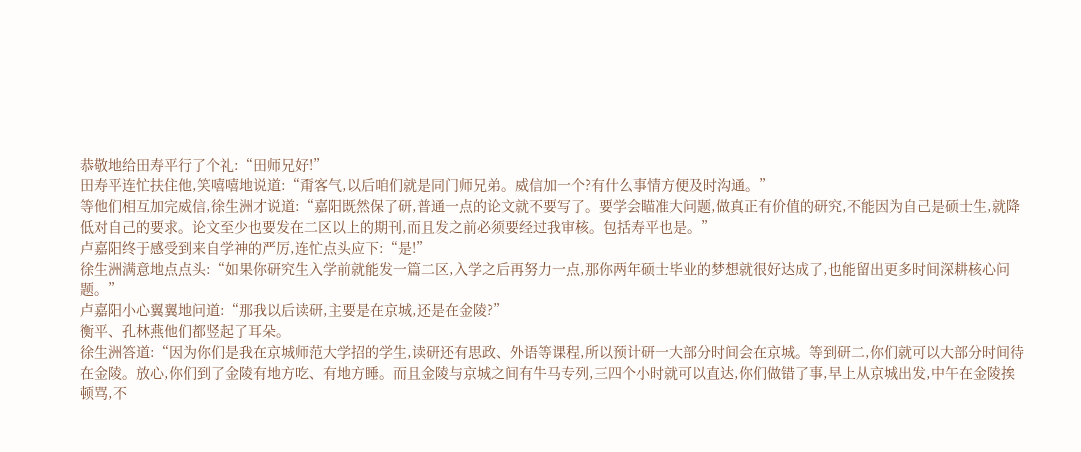恭敬地给田寿平行了个礼:“田师兄好!”
田寿平连忙扶住他,笑嘻嘻地说道:“甭客气,以后咱们就是同门师兄弟。威信加一个?有什么事情方便及时沟通。”
等他们相互加完威信,徐生洲才说道:“嘉阳既然保了研,普通一点的论文就不要写了。要学会瞄准大问题,做真正有价值的研究,不能因为自己是硕士生,就降低对自己的要求。论文至少也要发在二区以上的期刊,而且发之前必须要经过我审核。包括寿平也是。”
卢嘉阳终于感受到来自学神的严厉,连忙点头应下:“是!”
徐生洲满意地点点头:“如果你研究生入学前就能发一篇二区,入学之后再努力一点,那你两年硕士毕业的梦想就很好达成了,也能留出更多时间深耕核心问题。”
卢嘉阳小心翼翼地问道:“那我以后读研,主要是在京城,还是在金陵?”
衡平、孔林燕他们都竖起了耳朵。
徐生洲答道:“因为你们是我在京城师范大学招的学生,读研还有思政、外语等课程,所以预计研一大部分时间会在京城。等到研二,你们就可以大部分时间待在金陵。放心,你们到了金陵有地方吃、有地方睡。而且金陵与京城之间有牛马专列,三四个小时就可以直达,你们做错了事,早上从京城出发,中午在金陵挨顿骂,不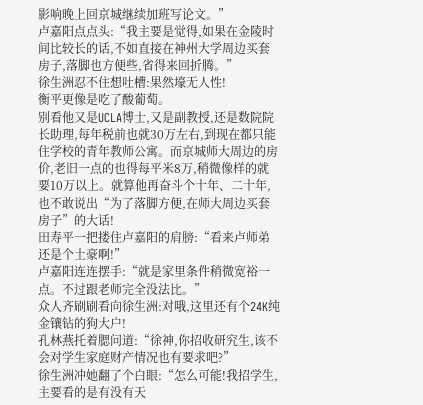影响晚上回京城继续加班写论文。”
卢嘉阳点点头:“我主要是觉得,如果在金陵时间比较长的话,不如直接在神州大学周边买套房子,落脚也方便些,省得来回折腾。”
徐生洲忍不住想吐槽:果然壕无人性!
衡平更像是吃了酸葡萄。
别看他又是UCLA博士,又是副教授,还是数院院长助理,每年税前也就30万左右,到现在都只能住学校的青年教师公寓。而京城师大周边的房价,老旧一点的也得每平米8万,稍微像样的就要10万以上。就算他再奋斗个十年、二十年,也不敢说出“为了落脚方便,在师大周边买套房子”的大话!
田寿平一把搂住卢嘉阳的肩膀:“看来卢师弟还是个土豪啊!”
卢嘉阳连连摆手:“就是家里条件稍微宽裕一点。不过跟老师完全没法比。”
众人齐刷刷看向徐生洲:对哦,这里还有个24K纯金镶钻的狗大户!
孔林燕托着腮问道:“徐神,你招收研究生,该不会对学生家庭财产情况也有要求吧?”
徐生洲冲她翻了个白眼:“怎么可能!我招学生,主要看的是有没有天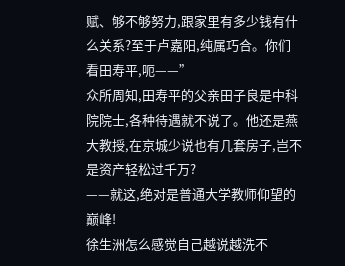赋、够不够努力,跟家里有多少钱有什么关系?至于卢嘉阳,纯属巧合。你们看田寿平,呃——”
众所周知,田寿平的父亲田子良是中科院院士,各种待遇就不说了。他还是燕大教授,在京城少说也有几套房子,岂不是资产轻松过千万?
——就这,绝对是普通大学教师仰望的巅峰!
徐生洲怎么感觉自己越说越洗不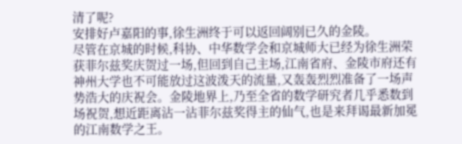清了呢?
安排好卢嘉阳的事,徐生洲终于可以返回阔别已久的金陵。
尽管在京城的时候,科协、中华数学会和京城师大已经为徐生洲荣获菲尔兹奖庆贺过一场,但回到自己主场,江南省府、金陵市府还有神州大学也不可能放过这波泼天的流量,又轰轰烈烈准备了一场声势浩大的庆祝会。金陵地界上,乃至全省的数学研究者几乎悉数到场祝贺,想近距离沾一沾菲尔兹奖得主的仙气,也是来拜谒最新加冕的江南数学之王。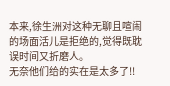本来,徐生洲对这种无聊且喧闹的场面活儿是拒绝的,觉得既耽误时间又折磨人。
无奈他们给的实在是太多了!!